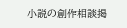小説の創作相談掲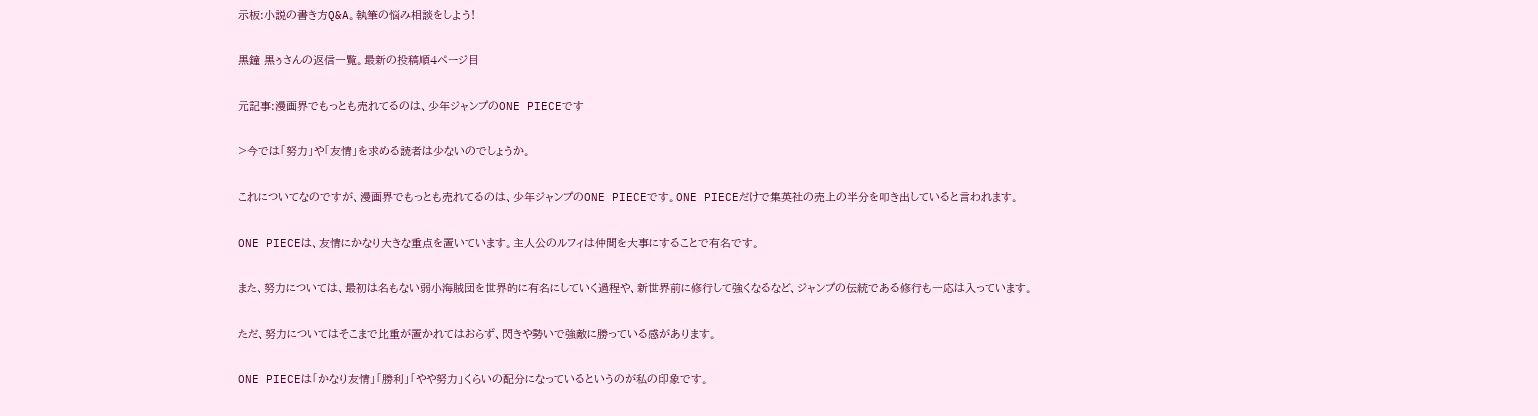示板:小説の書き方Q&A。執筆の悩み相談をしよう!

黒鐘 黒ぅさんの返信一覧。最新の投稿順4ページ目

元記事:漫画界でもっとも売れてるのは、少年ジャンプのONE PIECEです

>今では「努力」や「友情」を求める読者は少ないのでしょうか。

これについてなのですが、漫画界でもっとも売れてるのは、少年ジャンプのONE PIECEです。ONE PIECEだけで集英社の売上の半分を叩き出していると言われます。

ONE PIECEは、友情にかなり大きな重点を置いています。主人公のルフィは仲間を大事にすることで有名です。

また、努力については、最初は名もない弱小海賊団を世界的に有名にしていく過程や、新世界前に修行して強くなるなど、ジャンプの伝統である修行も一応は入っています。

ただ、努力についてはそこまで比重が置かれてはおらず、閃きや勢いで強敵に勝っている感があります。

ONE PIECEは「かなり友情」「勝利」「やや努力」くらいの配分になっているというのが私の印象です。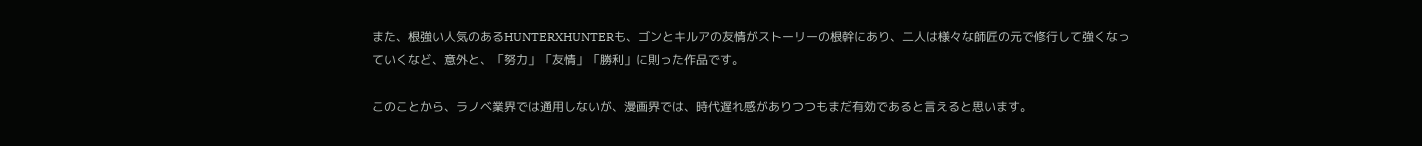また、根強い人気のあるHUNTERXHUNTERも、ゴンとキルアの友情がストーリーの根幹にあり、二人は様々な師匠の元で修行して強くなっていくなど、意外と、「努力」「友情」「勝利」に則った作品です。

このことから、ラノベ業界では通用しないが、漫画界では、時代遅れ感がありつつもまだ有効であると言えると思います。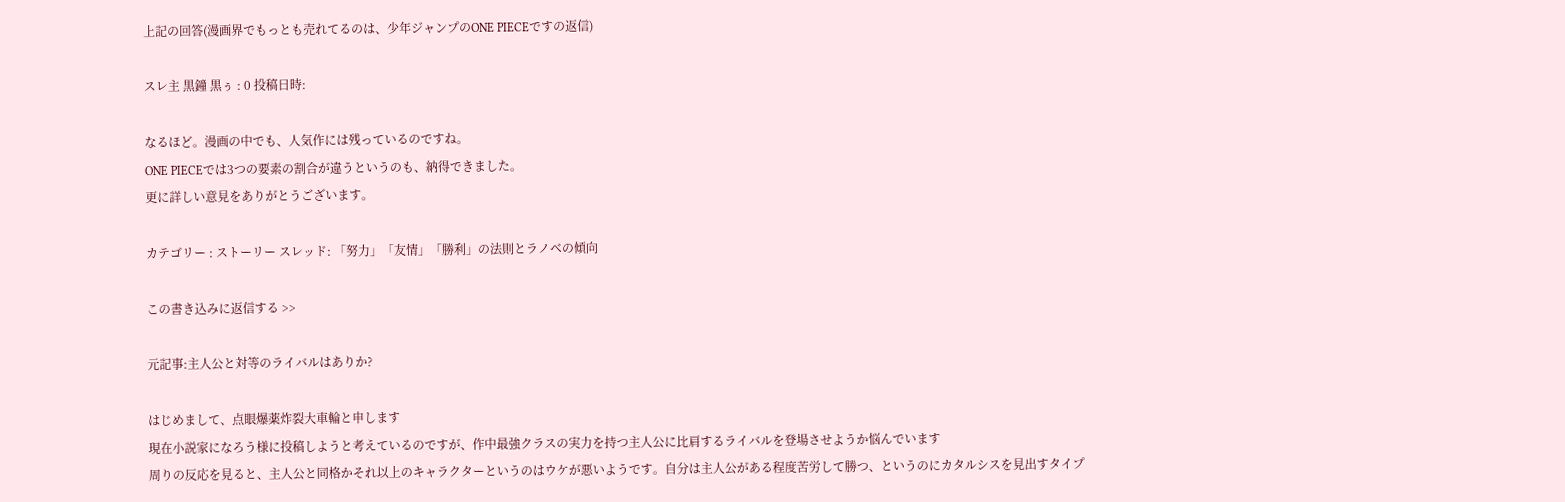上記の回答(漫画界でもっとも売れてるのは、少年ジャンプのONE PIECEですの返信)

スレ主 黒鐘 黒ぅ : 0 投稿日時:

なるほど。漫画の中でも、人気作には残っているのですね。
ONE PIECEでは3つの要素の割合が違うというのも、納得できました。
更に詳しい意見をありがとうございます。

カテゴリー : ストーリー スレッド: 「努力」「友情」「勝利」の法則とラノベの傾向

この書き込みに返信する >>

元記事:主人公と対等のライバルはありか?

はじめまして、点眼爆薬炸裂大車輪と申します
現在小説家になろう様に投稿しようと考えているのですが、作中最強クラスの実力を持つ主人公に比肩するライバルを登場させようか悩んでいます
周りの反応を見ると、主人公と同格かそれ以上のキャラクターというのはウケが悪いようです。自分は主人公がある程度苦労して勝つ、というのにカタルシスを見出すタイプ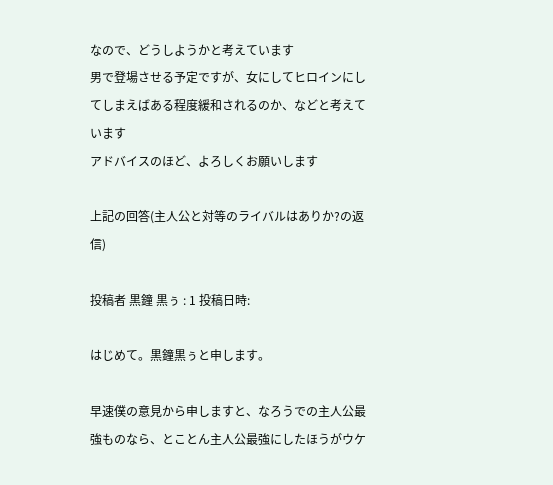なので、どうしようかと考えています
男で登場させる予定ですが、女にしてヒロインにしてしまえばある程度緩和されるのか、などと考えています
アドバイスのほど、よろしくお願いします

上記の回答(主人公と対等のライバルはありか?の返信)

投稿者 黒鐘 黒ぅ : 1 投稿日時:

はじめて。黒鐘黒ぅと申します。

早速僕の意見から申しますと、なろうでの主人公最強ものなら、とことん主人公最強にしたほうがウケ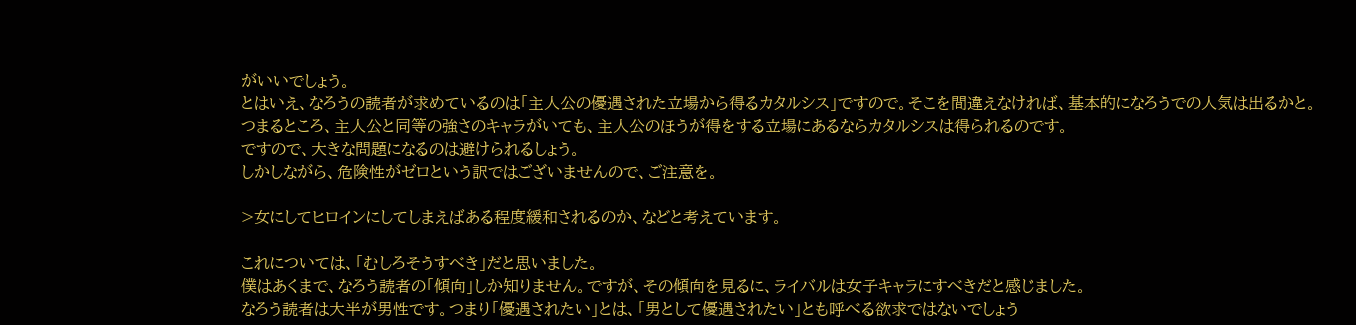がいいでしょう。
とはいえ、なろうの読者が求めているのは「主人公の優遇された立場から得るカタルシス」ですので。そこを間違えなければ、基本的になろうでの人気は出るかと。
つまるところ、主人公と同等の強さのキャラがいても、主人公のほうが得をする立場にあるならカタルシスは得られるのです。
ですので、大きな問題になるのは避けられるしょう。
しかしながら、危険性がゼロという訳ではございませんので、ご注意を。

>女にしてヒロインにしてしまえばある程度緩和されるのか、などと考えています。

これについては、「むしろそうすべき」だと思いました。
僕はあくまで、なろう読者の「傾向」しか知りません。ですが、その傾向を見るに、ライバルは女子キャラにすべきだと感じました。
なろう読者は大半が男性です。つまり「優遇されたい」とは、「男として優遇されたい」とも呼べる欲求ではないでしょう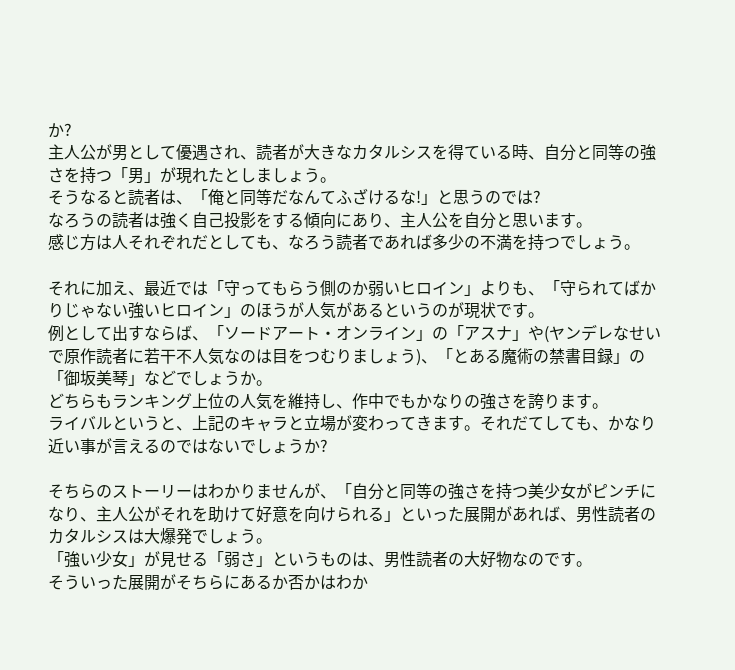か?
主人公が男として優遇され、読者が大きなカタルシスを得ている時、自分と同等の強さを持つ「男」が現れたとしましょう。
そうなると読者は、「俺と同等だなんてふざけるな!」と思うのでは?
なろうの読者は強く自己投影をする傾向にあり、主人公を自分と思います。
感じ方は人それぞれだとしても、なろう読者であれば多少の不満を持つでしょう。

それに加え、最近では「守ってもらう側のか弱いヒロイン」よりも、「守られてばかりじゃない強いヒロイン」のほうが人気があるというのが現状です。
例として出すならば、「ソードアート・オンライン」の「アスナ」や(ヤンデレなせいで原作読者に若干不人気なのは目をつむりましょう)、「とある魔術の禁書目録」の「御坂美琴」などでしょうか。
どちらもランキング上位の人気を維持し、作中でもかなりの強さを誇ります。
ライバルというと、上記のキャラと立場が変わってきます。それだてしても、かなり近い事が言えるのではないでしょうか?

そちらのストーリーはわかりませんが、「自分と同等の強さを持つ美少女がピンチになり、主人公がそれを助けて好意を向けられる」といった展開があれば、男性読者のカタルシスは大爆発でしょう。
「強い少女」が見せる「弱さ」というものは、男性読者の大好物なのです。
そういった展開がそちらにあるか否かはわか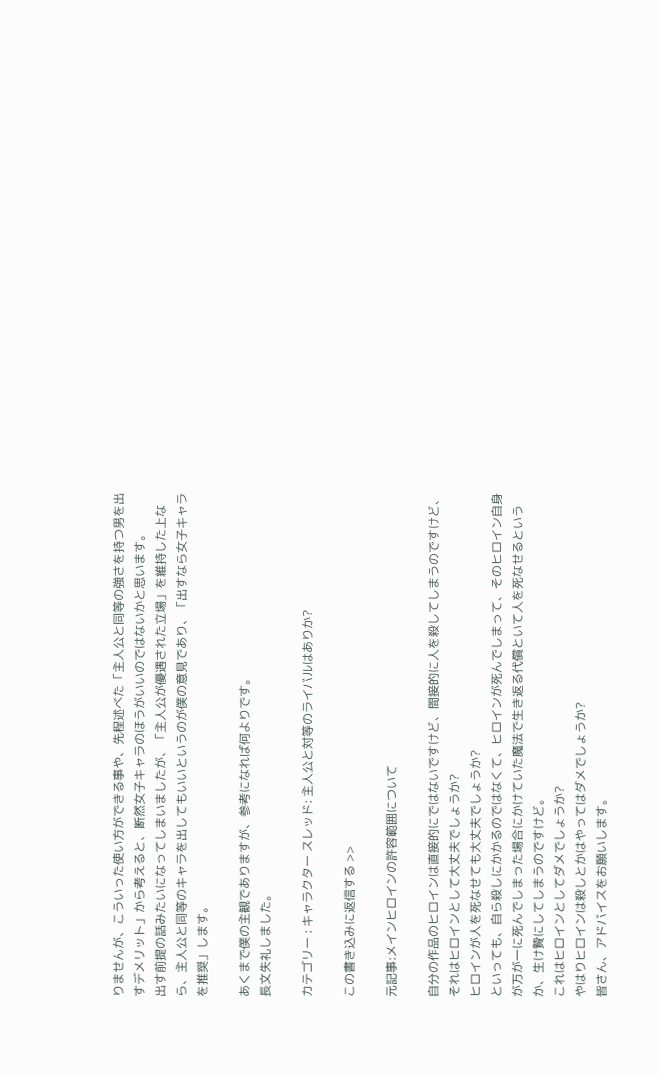りませんが、こういった使い方ができる事や、先程述べた「主人公と同等の強さを持つ男を出すデメリット」から考えると、断然女子キャラのほうがいいのではないかと思います。
出す前提の話みたいになってしまいましたが、「主人公が優遇された立場」を維持した上なら、主人公と同等のキャラを出してもいいというのが僕の意見であり、「出すなら女子キャラを推奨」します。

あくまで僕の主観でありますが、参考になれば何よりです。
長文失礼しました。

カテゴリー : キャラクター スレッド: 主人公と対等のライバルはありか?

この書き込みに返信する >>

元記事:メインヒロインの許容範囲について

自分の作品のヒロインは直接的にではないですけど、間接的に人を殺してしまうのですけど、それはヒロインとして大丈夫でしょうか?
ヒロインが人を死なせても大丈夫でしょうか?
といっても、自ら殺しにかかるのではなくて、ヒロインが死んでしまって、そのヒロイン自身が万が一に死んでしまった場合にかけていた魔法で生き返る代償といて人を死なせるというか、生け贄にしてしまうのですけど。
これはヒロインとしてダメでしょうか?
やはりヒロインは殺しとかはやってはダメでしょうか?
皆さん、アドバイスをお願いします。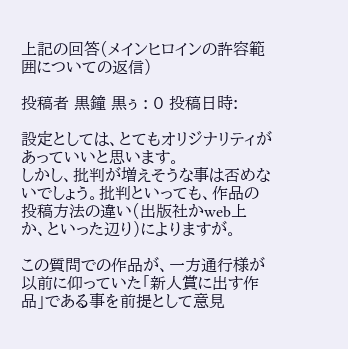上記の回答(メインヒロインの許容範囲についての返信)

投稿者 黒鐘 黒ぅ : 0 投稿日時:

設定としては、とてもオリジナリティがあっていいと思います。
しかし、批判が増えそうな事は否めないでしょう。批判といっても、作品の投稿方法の違い(出版社かweb上か、といった辺り)によりますが。

この質問での作品が、一方通行様が以前に仰っていた「新人賞に出す作品」である事を前提として意見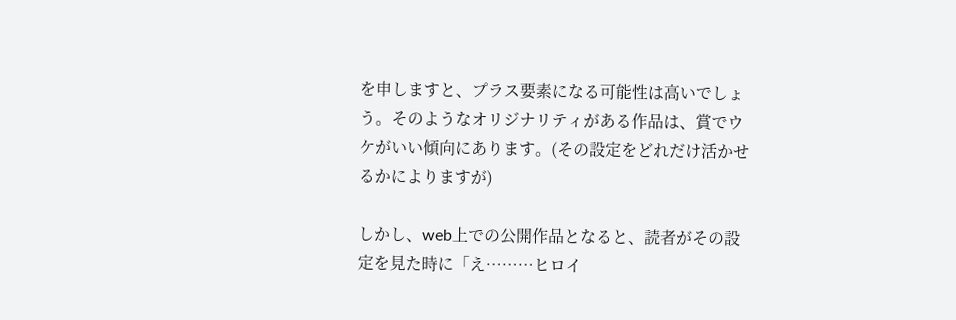を申しますと、プラス要素になる可能性は高いでしょう。そのようなオリジナリティがある作品は、賞でウケがいい傾向にあります。(その設定をどれだけ活かせるかによりますが)

しかし、web上での公開作品となると、読者がその設定を見た時に「え………ヒロイ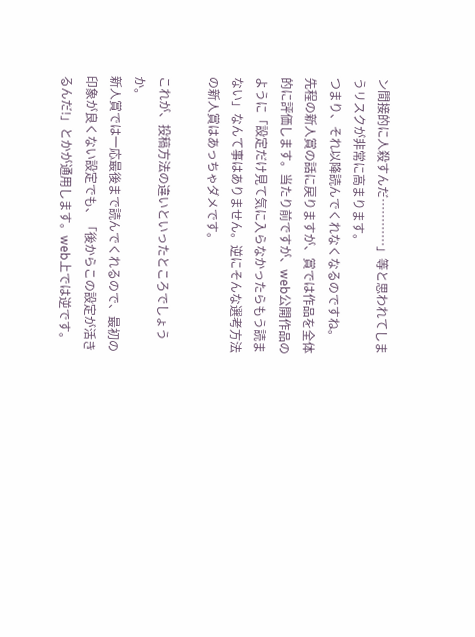ン間接的に人殺すんだ…………」等と思われてしまうリスクが非常に高まります。
つまり、それ以降読んでくれなくなるのですね。
先程の新人賞の話に戻りますが、賞では作品を全体的に評価します。当たり前ですが、web公開作品のように「設定だけ見て気に入らなかったらもう読まない」なんて事はありません。逆にそんな選考方法の新人賞はあっちゃダメです。

これが、投稿方法の違いといったところでしょうか。
新人賞では一応最後まで読んでくれるので、最初の印象が良くない設定でも、「後からこの設定が活きるんだ!」とかが通用します。web上では逆です。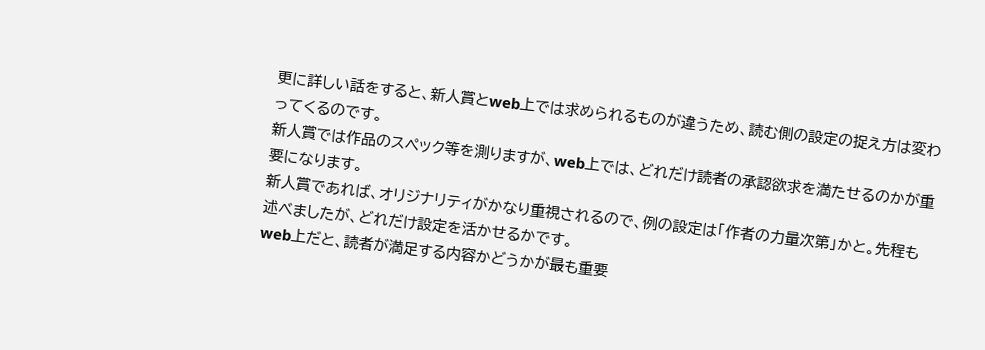更に詳しい話をすると、新人賞とweb上では求められるものが違うため、読む側の設定の捉え方は変わってくるのです。
新人賞では作品のスペック等を測りますが、web上では、どれだけ読者の承認欲求を満たせるのかが重要になります。
新人賞であれば、オリジナリティがかなり重視されるので、例の設定は「作者の力量次第」かと。先程も述べましたが、どれだけ設定を活かせるかです。
web上だと、読者が満足する内容かどうかが最も重要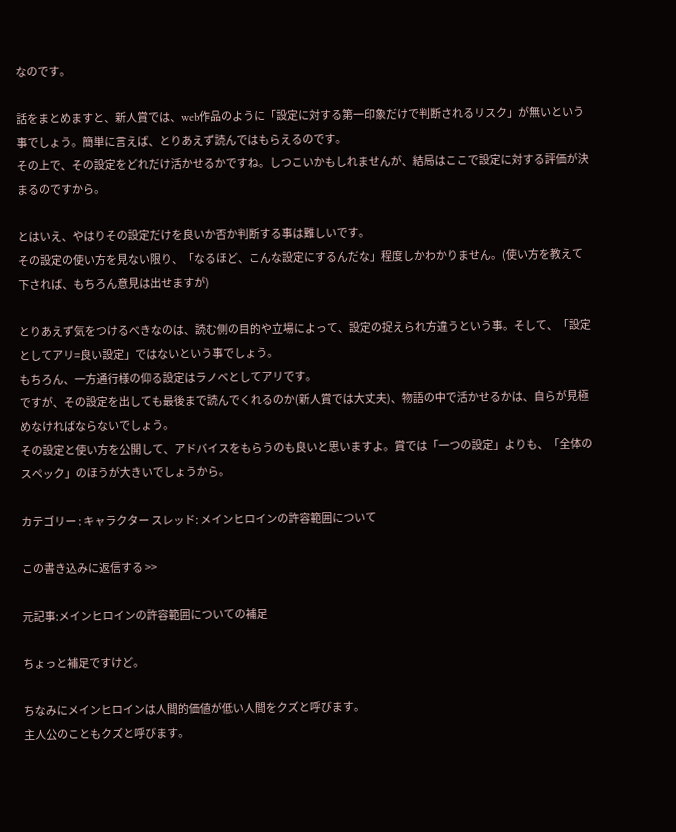なのです。

話をまとめますと、新人賞では、web作品のように「設定に対する第一印象だけで判断されるリスク」が無いという事でしょう。簡単に言えば、とりあえず読んではもらえるのです。
その上で、その設定をどれだけ活かせるかですね。しつこいかもしれませんが、結局はここで設定に対する評価が決まるのですから。

とはいえ、やはりその設定だけを良いか否か判断する事は難しいです。
その設定の使い方を見ない限り、「なるほど、こんな設定にするんだな」程度しかわかりません。(使い方を教えて下されば、もちろん意見は出せますが)

とりあえず気をつけるべきなのは、読む側の目的や立場によって、設定の捉えられ方違うという事。そして、「設定としてアリ=良い設定」ではないという事でしょう。
もちろん、一方通行様の仰る設定はラノベとしてアリです。
ですが、その設定を出しても最後まで読んでくれるのか(新人賞では大丈夫)、物語の中で活かせるかは、自らが見極めなければならないでしょう。
その設定と使い方を公開して、アドバイスをもらうのも良いと思いますよ。賞では「一つの設定」よりも、「全体のスペック」のほうが大きいでしょうから。

カテゴリー : キャラクター スレッド: メインヒロインの許容範囲について

この書き込みに返信する >>

元記事:メインヒロインの許容範囲についての補足

ちょっと補足ですけど。

ちなみにメインヒロインは人間的価値が低い人間をクズと呼びます。
主人公のこともクズと呼びます。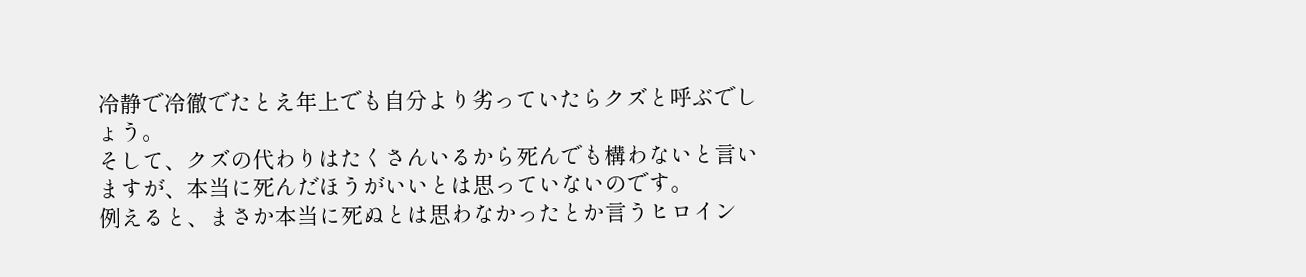冷静で冷徹でたとえ年上でも自分より劣っていたらクズと呼ぶでしょう。
そして、クズの代わりはたくさんいるから死んでも構わないと言いますが、本当に死んだほうがいいとは思っていないのです。
例えると、まさか本当に死ぬとは思わなかったとか言うヒロイン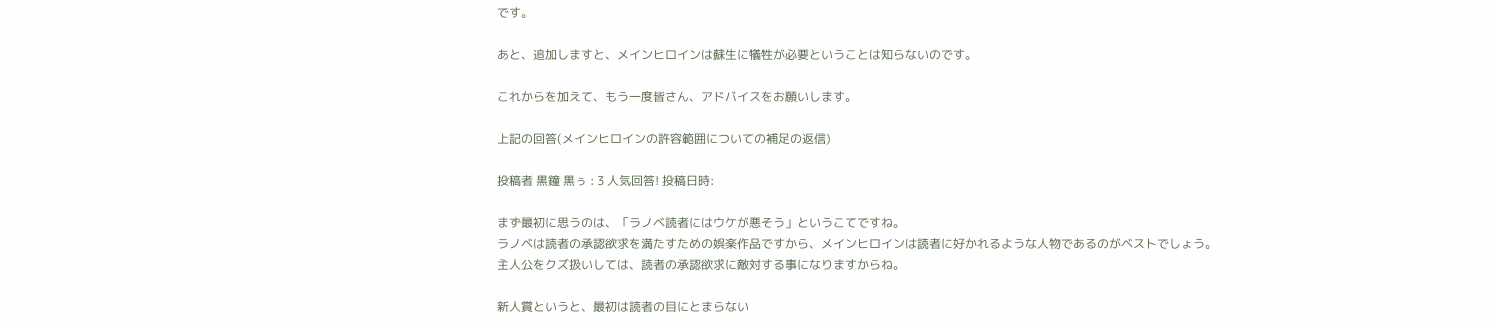です。

あと、追加しますと、メインヒロインは蘇生に犠牲が必要ということは知らないのです。

これからを加えて、もう一度皆さん、アドバイスをお願いします。

上記の回答(メインヒロインの許容範囲についての補足の返信)

投稿者 黒鐘 黒ぅ : 3 人気回答! 投稿日時:

まず最初に思うのは、「ラノベ読者にはウケが悪そう」というこてですね。
ラノベは読者の承認欲求を満たすための娯楽作品ですから、メインヒロインは読者に好かれるような人物であるのがベストでしょう。
主人公をクズ扱いしては、読者の承認欲求に敵対する事になりますからね。

新人賞というと、最初は読者の目にとまらない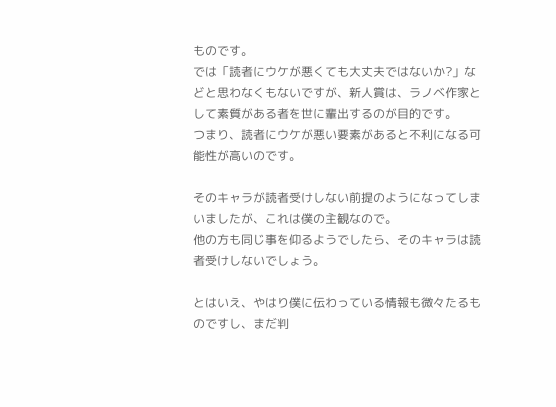ものです。
では「読者にウケが悪くても大丈夫ではないか?」などと思わなくもないですが、新人賞は、ラノベ作家として素質がある者を世に輩出するのが目的です。
つまり、読者にウケが悪い要素があると不利になる可能性が高いのです。

そのキャラが読者受けしない前提のようになってしまいましたが、これは僕の主観なので。
他の方も同じ事を仰るようでしたら、そのキャラは読者受けしないでしょう。

とはいえ、やはり僕に伝わっている情報も微々たるものですし、まだ判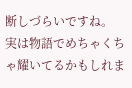断しづらいですね。
実は物語でめちゃくちゃ耀いてるかもしれま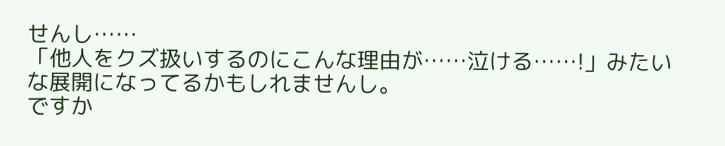せんし……
「他人をクズ扱いするのにこんな理由が……泣ける……!」みたいな展開になってるかもしれませんし。
ですか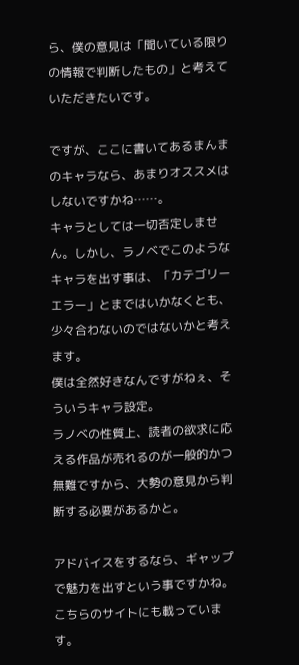ら、僕の意見は「聞いている限りの情報で判断したもの」と考えていただきたいです。

ですが、ここに書いてあるまんまのキャラなら、あまりオススメはしないですかね……。
キャラとしては一切否定しません。しかし、ラノベでこのようなキャラを出す事は、「カテゴリーエラー」とまではいかなくとも、少々合わないのではないかと考えます。
僕は全然好きなんですがねぇ、そういうキャラ設定。
ラノベの性質上、読者の欲求に応える作品が売れるのが一般的かつ無難ですから、大勢の意見から判断する必要があるかと。

アドバイスをするなら、ギャップで魅力を出すという事ですかね。こちらのサイトにも載っています。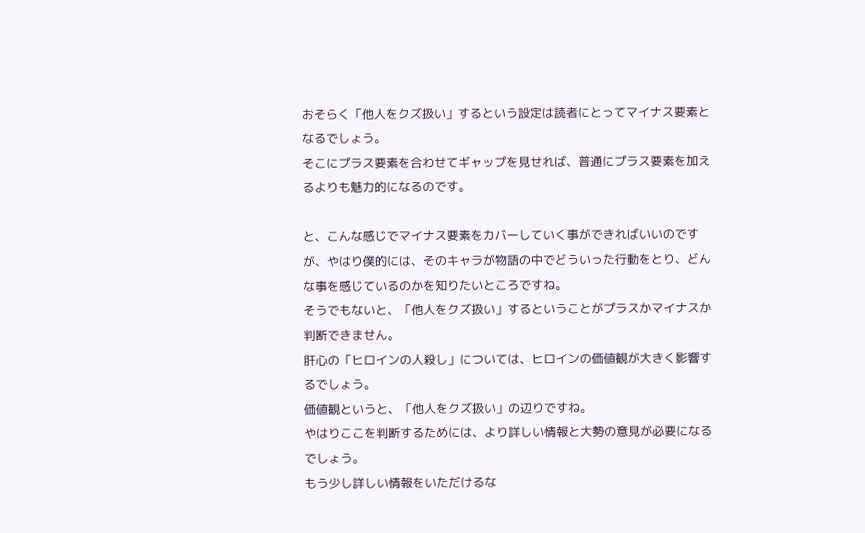おそらく「他人をクズ扱い」するという設定は読者にとってマイナス要素となるでしょう。
そこにプラス要素を合わせてギャップを見せれば、普通にプラス要素を加えるよりも魅力的になるのです。

と、こんな感じでマイナス要素をカバーしていく事ができればいいのですが、やはり僕的には、そのキャラが物語の中でどういった行動をとり、どんな事を感じているのかを知りたいところですね。
そうでもないと、「他人をクズ扱い」するということがプラスかマイナスか判断できません。
肝心の「ヒロインの人殺し」については、ヒロインの価値観が大きく影響するでしょう。
価値観というと、「他人をクズ扱い」の辺りですね。
やはりここを判断するためには、より詳しい情報と大勢の意見が必要になるでしょう。
もう少し詳しい情報をいただけるな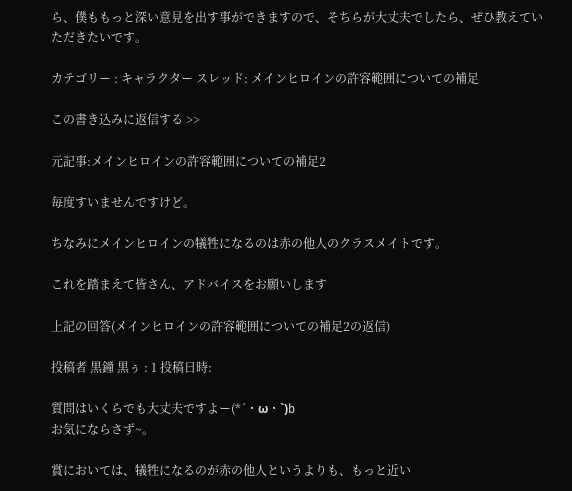ら、僕ももっと深い意見を出す事ができますので、そちらが大丈夫でしたら、ぜひ教えていただきたいです。

カテゴリー : キャラクター スレッド: メインヒロインの許容範囲についての補足

この書き込みに返信する >>

元記事:メインヒロインの許容範囲についての補足2

毎度すいませんですけど。

ちなみにメインヒロインの犠牲になるのは赤の他人のクラスメイトです。

これを踏まえて皆さん、アドバイスをお願いします

上記の回答(メインヒロインの許容範囲についての補足2の返信)

投稿者 黒鐘 黒ぅ : 1 投稿日時:

質問はいくらでも大丈夫ですよー(*´・ω・`)b
お気にならさず~。

賞においては、犠牲になるのが赤の他人というよりも、もっと近い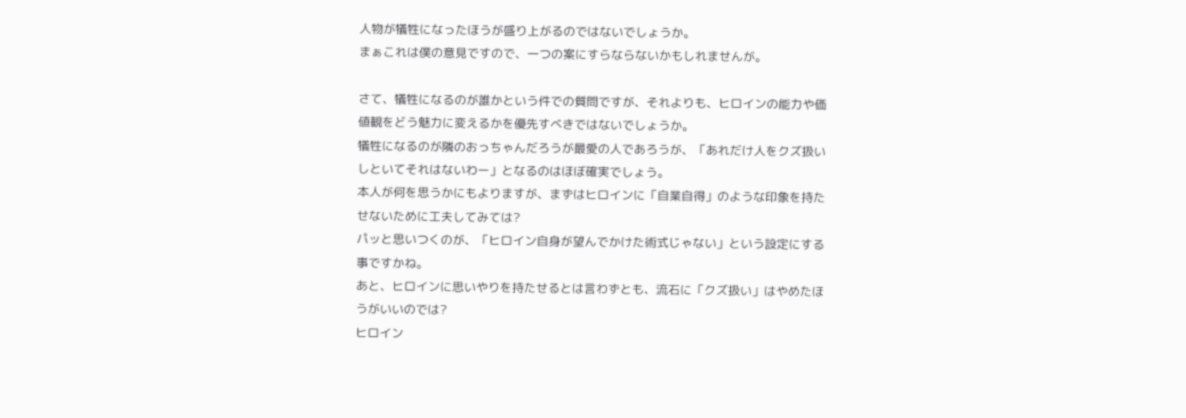人物が犠牲になったほうが盛り上がるのではないでしょうか。
まぁこれは僕の意見ですので、一つの案にすらならないかもしれませんが。

さて、犠牲になるのが誰かという件での質問ですが、それよりも、ヒロインの能力や価値観をどう魅力に変えるかを優先すべきではないでしょうか。
犠牲になるのが隣のおっちゃんだろうが最愛の人であろうが、「あれだけ人をクズ扱いしといてそれはないわー」となるのはほぼ確実でしょう。
本人が何を思うかにもよりますが、まずはヒロインに「自業自得」のような印象を持たせないために工夫してみては?
パッと思いつくのが、「ヒロイン自身が望んでかけた術式じゃない」という設定にする事ですかね。
あと、ヒロインに思いやりを持たせるとは言わずとも、流石に「クズ扱い」はやめたほうがいいのでは?
ヒロイン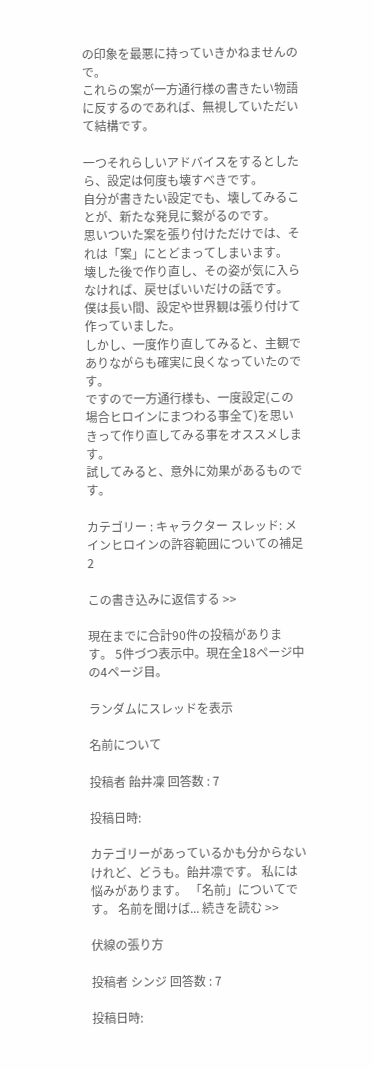の印象を最悪に持っていきかねませんので。
これらの案が一方通行様の書きたい物語に反するのであれば、無視していただいて結構です。

一つそれらしいアドバイスをするとしたら、設定は何度も壊すべきです。
自分が書きたい設定でも、壊してみることが、新たな発見に繋がるのです。
思いついた案を張り付けただけでは、それは「案」にとどまってしまいます。
壊した後で作り直し、その姿が気に入らなければ、戻せばいいだけの話です。
僕は長い間、設定や世界観は張り付けて作っていました。
しかし、一度作り直してみると、主観でありながらも確実に良くなっていたのです。
ですので一方通行様も、一度設定(この場合ヒロインにまつわる事全て)を思いきって作り直してみる事をオススメします。
試してみると、意外に効果があるものです。

カテゴリー : キャラクター スレッド: メインヒロインの許容範囲についての補足2

この書き込みに返信する >>

現在までに合計90件の投稿があります。 5件づつ表示中。現在全18ページ中の4ページ目。

ランダムにスレッドを表示

名前について

投稿者 飴井凜 回答数 : 7

投稿日時:

カテゴリーがあっているかも分からないけれど、どうも。飴井凛です。 私には悩みがあります。 「名前」についてです。 名前を聞けば... 続きを読む >>

伏線の張り方

投稿者 シンジ 回答数 : 7

投稿日時: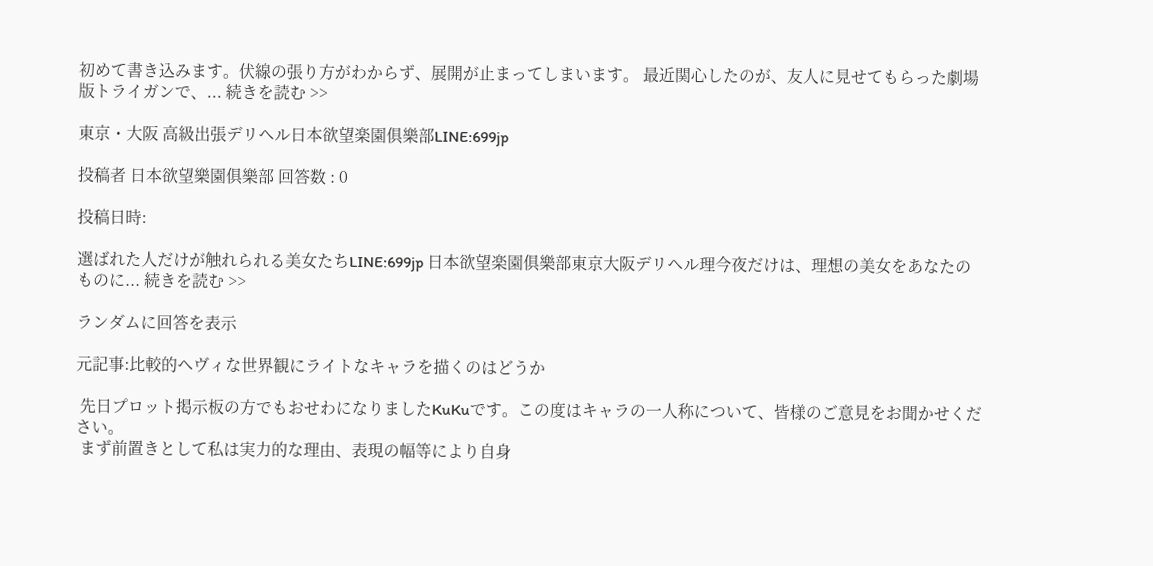初めて書き込みます。伏線の張り方がわからず、展開が止まってしまいます。 最近関心したのが、友人に見せてもらった劇場版トライガンで、... 続きを読む >>

東京・大阪 高級出張デリヘル日本欲望楽園俱樂部LINE:699jp

投稿者 日本欲望樂園俱樂部 回答数 : 0

投稿日時:

選ばれた人だけが触れられる美女たちLINE:699jp 日本欲望楽園俱樂部東京大阪デリヘル理今夜だけは、理想の美女をあなたのものに... 続きを読む >>

ランダムに回答を表示

元記事:比較的ヘヴィな世界観にライトなキャラを描くのはどうか

 先日プロット掲示板の方でもおせわになりましたKuKuです。この度はキャラの一人称について、皆様のご意見をお聞かせください。
 まず前置きとして私は実力的な理由、表現の幅等により自身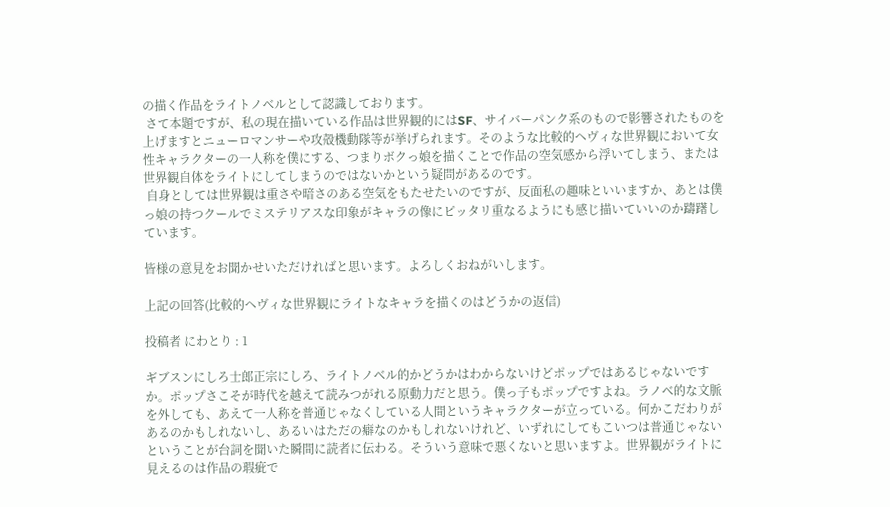の描く作品をライトノベルとして認識しております。
 さて本題ですが、私の現在描いている作品は世界観的にはSF、サイバーパンク系のもので影響されたものを上げますとニューロマンサーや攻殻機動隊等が挙げられます。そのような比較的ヘヴィな世界観において女性キャラクターの一人称を僕にする、つまりボクっ娘を描くことで作品の空気感から浮いてしまう、または世界観自体をライトにしてしまうのではないかという疑問があるのです。
 自身としては世界観は重さや暗さのある空気をもたせたいのですが、反面私の趣味といいますか、あとは僕っ娘の持つクールでミステリアスな印象がキャラの像にピッタリ重なるようにも感じ描いていいのか躊躇しています。

皆様の意見をお聞かせいただければと思います。よろしくおねがいします。

上記の回答(比較的ヘヴィな世界観にライトなキャラを描くのはどうかの返信)

投稿者 にわとり : 1

ギブスンにしろ士郎正宗にしろ、ライトノベル的かどうかはわからないけどポップではあるじゃないですか。ポップさこそが時代を越えて読みつがれる原動力だと思う。僕っ子もポップですよね。ラノベ的な文脈を外しても、あえて一人称を普通じゃなくしている人間というキャラクターが立っている。何かこだわりがあるのかもしれないし、あるいはただの癖なのかもしれないけれど、いずれにしてもこいつは普通じゃないということが台詞を聞いた瞬間に読者に伝わる。そういう意味で悪くないと思いますよ。世界観がライトに見えるのは作品の瑕疵で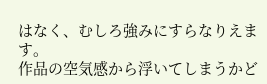はなく、むしろ強みにすらなりえます。
作品の空気感から浮いてしまうかど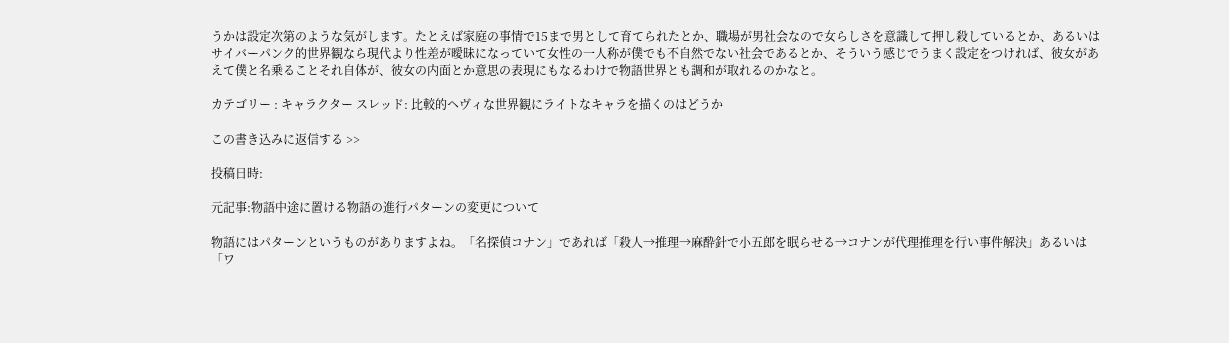うかは設定次第のような気がします。たとえば家庭の事情で15まで男として育てられたとか、職場が男社会なので女らしさを意識して押し殺しているとか、あるいはサイバーパンク的世界観なら現代より性差が曖昧になっていて女性の一人称が僕でも不自然でない社会であるとか、そういう感じでうまく設定をつければ、彼女があえて僕と名乗ることそれ自体が、彼女の内面とか意思の表現にもなるわけで物語世界とも調和が取れるのかなと。

カテゴリー : キャラクター スレッド: 比較的ヘヴィな世界観にライトなキャラを描くのはどうか

この書き込みに返信する >>

投稿日時:

元記事:物語中途に置ける物語の進行パターンの変更について

物語にはパターンというものがありますよね。「名探偵コナン」であれば「殺人→推理→麻酔針で小五郎を眠らせる→コナンが代理推理を行い事件解決」あるいは「ワ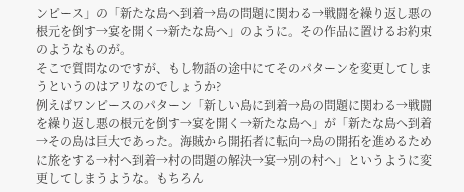ンピース」の「新たな島へ到着→島の問題に関わる→戦闘を繰り返し悪の根元を倒す→宴を開く→新たな島へ」のように。その作品に置けるお約束のようなものが。
そこで質問なのですが、もし物語の途中にてそのパターンを変更してしまうというのはアリなのでしょうか?
例えばワンピースのパターン「新しい島に到着→島の問題に関わる→戦闘を繰り返し悪の根元を倒す→宴を開く→新たな島へ」が「新たな島へ到着→その島は巨大であった。海賊から開拓者に転向→島の開拓を進めるために旅をする→村へ到着→村の問題の解決→宴→別の村へ」というように変更してしまうような。もちろん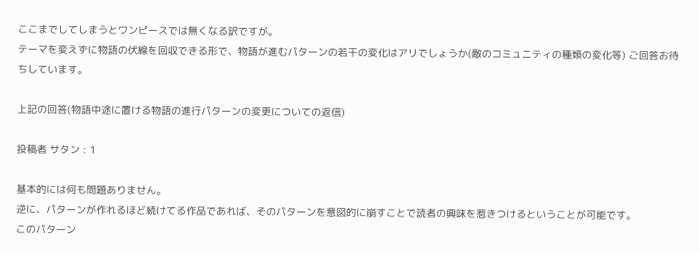ここまでしてしまうとワンピースでは無くなる訳ですが。
テーマを変えずに物語の伏線を回収できる形で、物語が進むパターンの若干の変化はアリでしょうか(敵のコミュニティの種類の変化等) ご回答お待ちしています。

上記の回答(物語中途に置ける物語の進行パターンの変更についての返信)

投稿者 サタン : 1

基本的には何も問題ありません。
逆に、パターンが作れるほど続けてる作品であれば、そのパターンを意図的に崩すことで読者の興味を惹きつけるということが可能です。
このパターン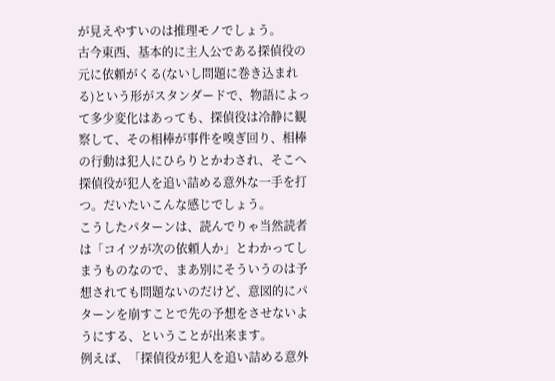が見えやすいのは推理モノでしょう。
古今東西、基本的に主人公である探偵役の元に依頼がくる(ないし問題に巻き込まれる)という形がスタンダードで、物語によって多少変化はあっても、探偵役は冷静に観察して、その相棒が事件を嗅ぎ回り、相棒の行動は犯人にひらりとかわされ、そこへ探偵役が犯人を追い詰める意外な一手を打つ。だいたいこんな感じでしょう。
こうしたパターンは、読んでりゃ当然読者は「コイツが次の依頼人か」とわかってしまうものなので、まあ別にそういうのは予想されても問題ないのだけど、意図的にパターンを崩すことで先の予想をさせないようにする、ということが出来ます。
例えば、「探偵役が犯人を追い詰める意外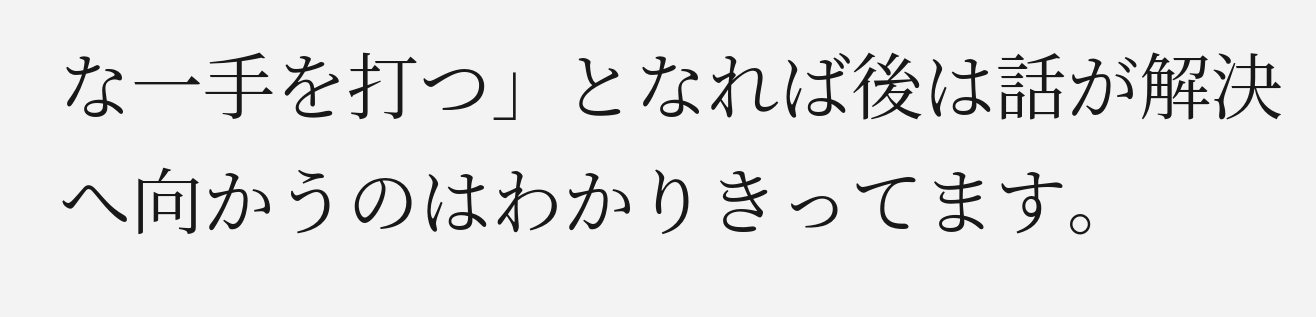な一手を打つ」となれば後は話が解決へ向かうのはわかりきってます。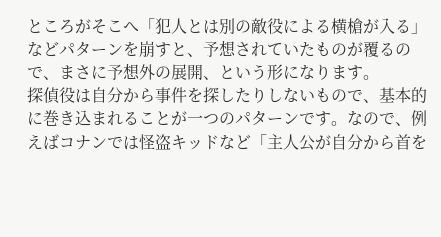ところがそこへ「犯人とは別の敵役による横槍が入る」などパターンを崩すと、予想されていたものが覆るので、まさに予想外の展開、という形になります。
探偵役は自分から事件を探したりしないもので、基本的に巻き込まれることが一つのパターンです。なので、例えばコナンでは怪盗キッドなど「主人公が自分から首を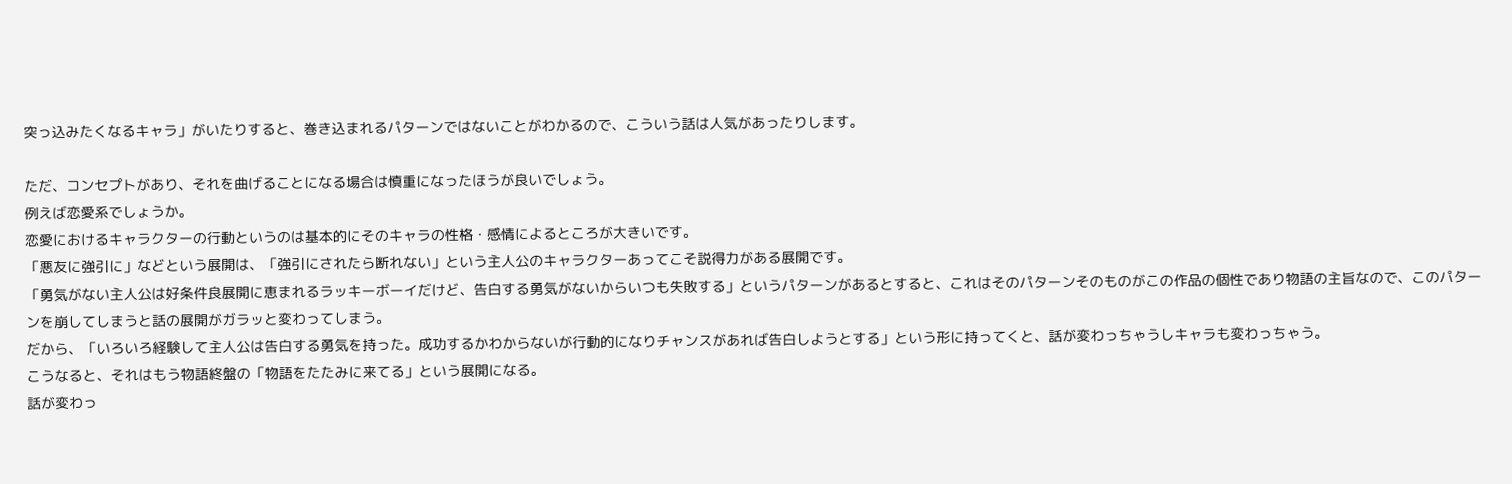突っ込みたくなるキャラ」がいたりすると、巻き込まれるパターンではないことがわかるので、こういう話は人気があったりします。

ただ、コンセプトがあり、それを曲げることになる場合は慎重になったほうが良いでしょう。
例えば恋愛系でしょうか。
恋愛におけるキャラクターの行動というのは基本的にそのキャラの性格・感情によるところが大きいです。
「悪友に強引に」などという展開は、「強引にされたら断れない」という主人公のキャラクターあってこそ説得力がある展開です。
「勇気がない主人公は好条件良展開に恵まれるラッキーボーイだけど、告白する勇気がないからいつも失敗する」というパターンがあるとすると、これはそのパターンそのものがこの作品の個性であり物語の主旨なので、このパターンを崩してしまうと話の展開がガラッと変わってしまう。
だから、「いろいろ経験して主人公は告白する勇気を持った。成功するかわからないが行動的になりチャンスがあれば告白しようとする」という形に持ってくと、話が変わっちゃうしキャラも変わっちゃう。
こうなると、それはもう物語終盤の「物語をたたみに来てる」という展開になる。
話が変わっ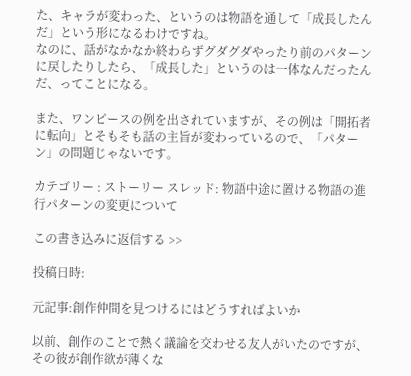た、キャラが変わった、というのは物語を通して「成長したんだ」という形になるわけですね。
なのに、話がなかなか終わらずグダグダやったり前のパターンに戻したりしたら、「成長した」というのは一体なんだったんだ、ってことになる。

また、ワンピースの例を出されていますが、その例は「開拓者に転向」とそもそも話の主旨が変わっているので、「パターン」の問題じゃないです。

カテゴリー : ストーリー スレッド: 物語中途に置ける物語の進行パターンの変更について

この書き込みに返信する >>

投稿日時:

元記事:創作仲間を見つけるにはどうすればよいか

以前、創作のことで熱く議論を交わせる友人がいたのですが、その彼が創作欲が薄くな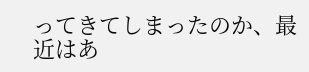ってきてしまったのか、最近はあ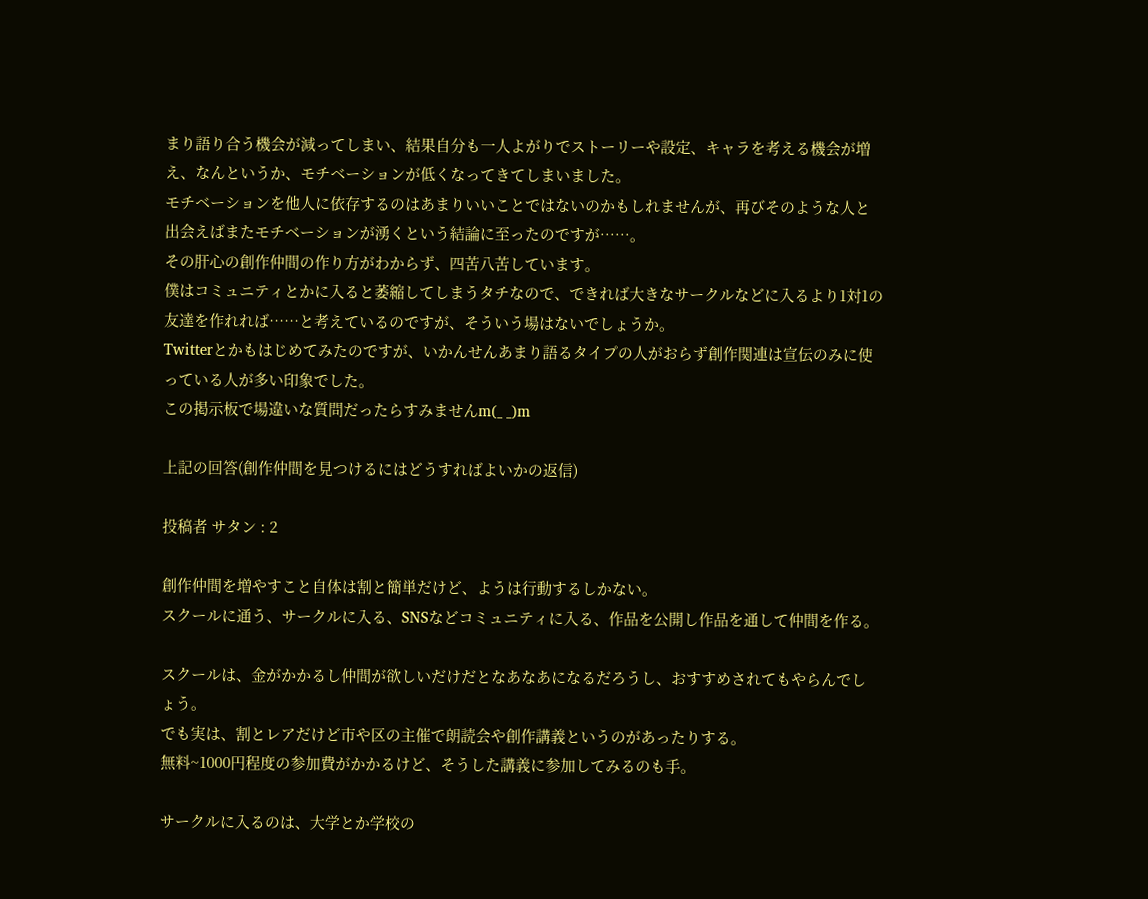まり語り合う機会が減ってしまい、結果自分も一人よがりでストーリーや設定、キャラを考える機会が増え、なんというか、モチベーションが低くなってきてしまいました。
モチベーションを他人に依存するのはあまりいいことではないのかもしれませんが、再びそのような人と出会えばまたモチベーションが湧くという結論に至ったのですが……。
その肝心の創作仲間の作り方がわからず、四苦八苦しています。
僕はコミュニティとかに入ると萎縮してしまうタチなので、できれば大きなサークルなどに入るより1対1の友達を作れれば……と考えているのですが、そういう場はないでしょうか。
Twitterとかもはじめてみたのですが、いかんせんあまり語るタイプの人がおらず創作関連は宣伝のみに使っている人が多い印象でした。
この掲示板で場違いな質問だったらすみませんm(_ _)m

上記の回答(創作仲間を見つけるにはどうすればよいかの返信)

投稿者 サタン : 2

創作仲間を増やすこと自体は割と簡単だけど、ようは行動するしかない。
スクールに通う、サークルに入る、SNSなどコミュニティに入る、作品を公開し作品を通して仲間を作る。

スクールは、金がかかるし仲間が欲しいだけだとなあなあになるだろうし、おすすめされてもやらんでしょう。
でも実は、割とレアだけど市や区の主催で朗読会や創作講義というのがあったりする。
無料~1000円程度の参加費がかかるけど、そうした講義に参加してみるのも手。

サークルに入るのは、大学とか学校の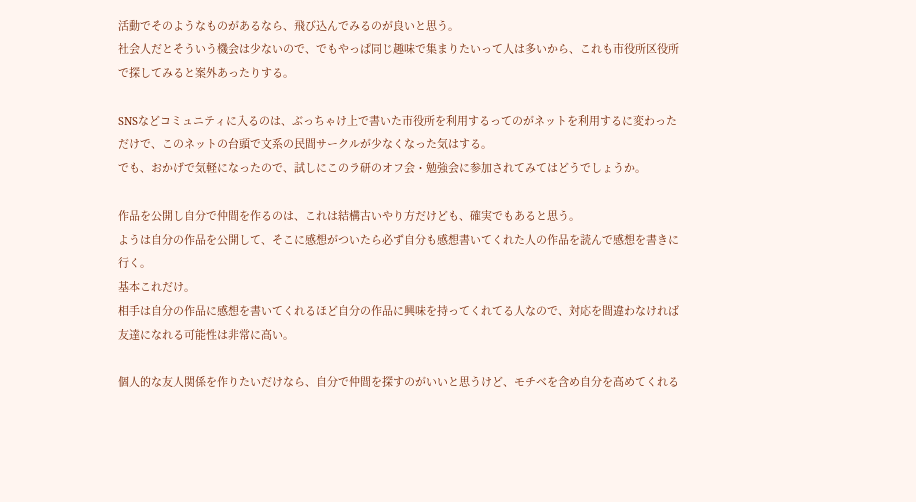活動でそのようなものがあるなら、飛び込んでみるのが良いと思う。
社会人だとそういう機会は少ないので、でもやっぱ同じ趣味で集まりたいって人は多いから、これも市役所区役所で探してみると案外あったりする。

SNSなどコミュニティに入るのは、ぶっちゃけ上で書いた市役所を利用するってのがネットを利用するに変わっただけで、このネットの台頭で文系の民間サークルが少なくなった気はする。
でも、おかげで気軽になったので、試しにこのラ研のオフ会・勉強会に参加されてみてはどうでしょうか。

作品を公開し自分で仲間を作るのは、これは結構古いやり方だけども、確実でもあると思う。
ようは自分の作品を公開して、そこに感想がついたら必ず自分も感想書いてくれた人の作品を読んで感想を書きに行く。
基本これだけ。
相手は自分の作品に感想を書いてくれるほど自分の作品に興味を持ってくれてる人なので、対応を間違わなければ友達になれる可能性は非常に高い。

個人的な友人関係を作りたいだけなら、自分で仲間を探すのがいいと思うけど、モチベを含め自分を高めてくれる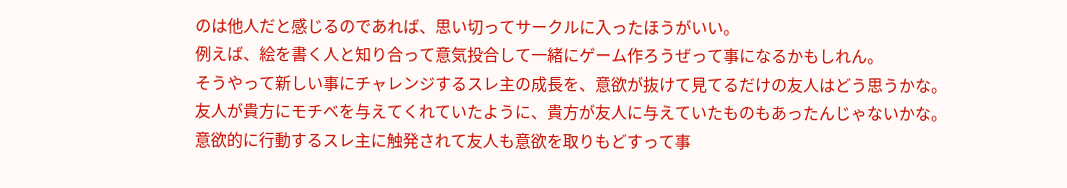のは他人だと感じるのであれば、思い切ってサークルに入ったほうがいい。
例えば、絵を書く人と知り合って意気投合して一緒にゲーム作ろうぜって事になるかもしれん。
そうやって新しい事にチャレンジするスレ主の成長を、意欲が抜けて見てるだけの友人はどう思うかな。
友人が貴方にモチベを与えてくれていたように、貴方が友人に与えていたものもあったんじゃないかな。
意欲的に行動するスレ主に触発されて友人も意欲を取りもどすって事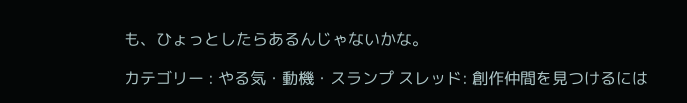も、ひょっとしたらあるんじゃないかな。

カテゴリー : やる気・動機・スランプ スレッド: 創作仲間を見つけるには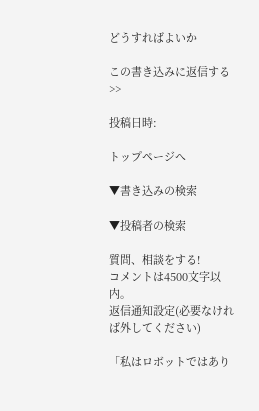どうすればよいか

この書き込みに返信する >>

投稿日時:

トップページへ

▼書き込みの検索

▼投稿者の検索

質問、相談をする!
コメントは4500文字以内。
返信通知設定(必要なければ外してください)

「私はロボットではあり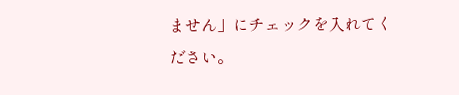ません」にチェックを入れてください。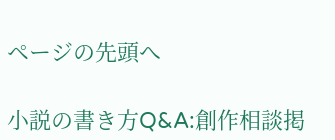ページの先頭へ

小説の書き方Q&A:創作相談掲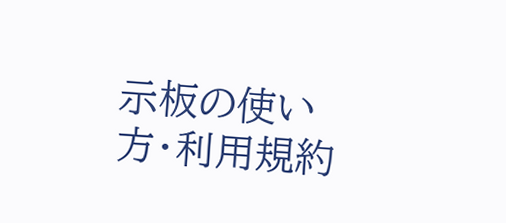示板の使い方・利用規約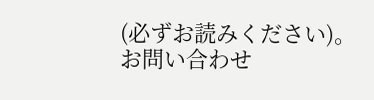(必ずお読みください)。お問い合わせ